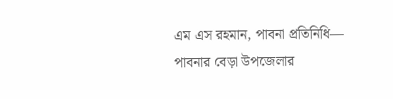এম এস রহমান, পাবনা প্রতিনিধি—
পাবনার বেড়া উপজেলার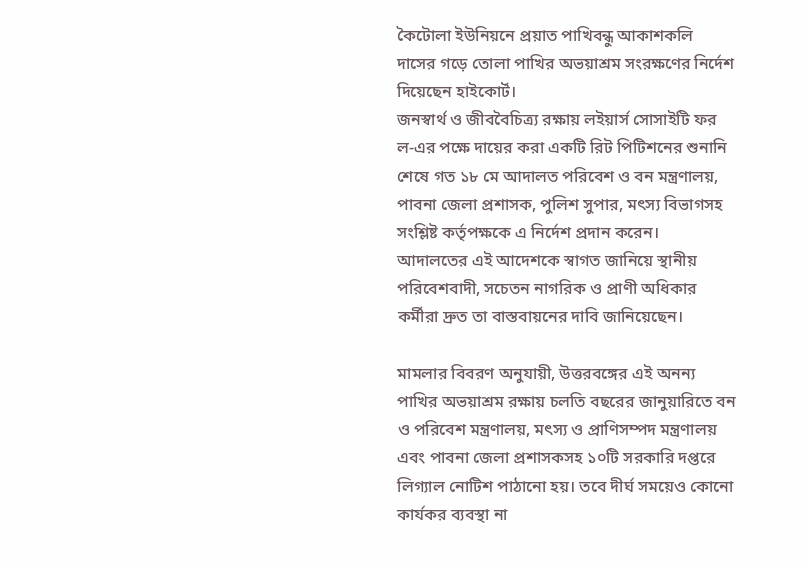কৈটোলা ইউনিয়নে প্রয়াত পাখিবন্ধু আকাশকলি দাসের গড়ে তোলা পাখির অভয়াশ্রম সংরক্ষণের নির্দেশ দিয়েছেন হাইকোর্ট।
জনস্বার্থ ও জীববৈচিত্র্য রক্ষায় লইয়ার্স সোসাইটি ফর ল-এর পক্ষে দায়ের করা একটি রিট পিটিশনের শুনানি শেষে গত ১৮ মে আদালত পরিবেশ ও বন মন্ত্রণালয়, পাবনা জেলা প্রশাসক, পুলিশ সুপার, মৎস্য বিভাগসহ সংশ্লিষ্ট কর্তৃপক্ষকে এ নির্দেশ প্রদান করেন।
আদালতের এই আদেশকে স্বাগত জানিয়ে স্থানীয় পরিবেশবাদী, সচেতন নাগরিক ও প্রাণী অধিকার কর্মীরা দ্রুত তা বাস্তবায়নের দাবি জানিয়েছেন।

মামলার বিবরণ অনুযায়ী, উত্তরবঙ্গের এই অনন্য পাখির অভয়াশ্রম রক্ষায় চলতি বছরের জানুয়ারিতে বন ও পরিবেশ মন্ত্রণালয়, মৎস্য ও প্রাণিসম্পদ মন্ত্রণালয় এবং পাবনা জেলা প্রশাসকসহ ১০টি সরকারি দপ্তরে লিগ্যাল নোটিশ পাঠানো হয়। তবে দীর্ঘ সময়েও কোনো কার্যকর ব্যবস্থা না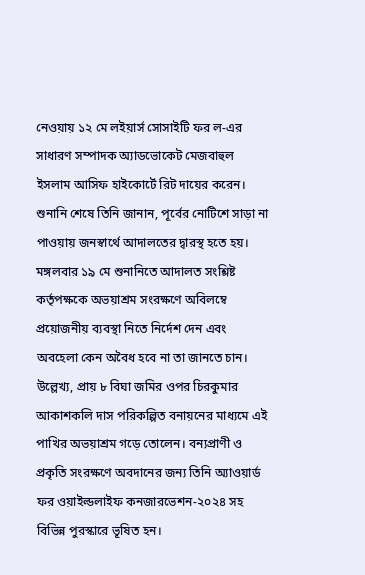নেওয়ায় ১২ মে লইয়ার্স সোসাইটি ফর ল-এর সাধারণ সম্পাদক অ্যাডভোকেট মেজবাহুল ইসলাম আসিফ হাইকোর্টে রিট দায়ের করেন।
শুনানি শেষে তিনি জানান, পূর্বের নোটিশে সাড়া না পাওয়ায় জনস্বার্থে আদালতের দ্বারস্থ হতে হয়। মঙ্গলবার ১৯ মে শুনানিতে আদালত সংশ্লিষ্ট কর্তৃপক্ষকে অভয়াশ্রম সংরক্ষণে অবিলম্বে প্রয়োজনীয় ব্যবস্থা নিতে নির্দেশ দেন এবং অবহেলা কেন অবৈধ হবে না তা জানতে চান।
উল্লেখ্য, প্রায় ৮ বিঘা জমির ওপর চিরকুমার আকাশকলি দাস পরিকল্পিত বনায়নের মাধ্যমে এই পাখির অভয়াশ্রম গড়ে তোলেন। বন্যপ্রাণী ও প্রকৃতি সংরক্ষণে অবদানের জন্য তিনি অ্যাওয়ার্ড ফর ওয়াইল্ডলাইফ কনজারভেশন-২০২৪ সহ বিভিন্ন পুরস্কারে ভূষিত হন।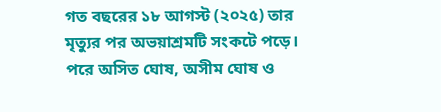গত বছরের ১৮ আগস্ট (২০২৫) তার মৃত্যুর পর অভয়াশ্রমটি সংকটে পড়ে। পরে অসিত ঘোষ, অসীম ঘোষ ও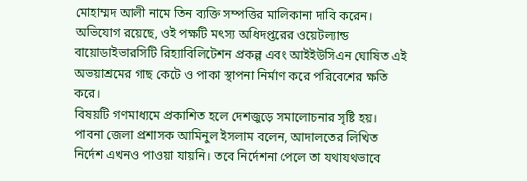মোহাম্মদ আলী নামে তিন ব্যক্তি সম্পত্তির মালিকানা দাবি করেন।
অভিযোগ রয়েছে, ওই পক্ষটি মৎস্য অধিদপ্তরের ওয়েটল্যান্ড বায়োডাইভারসিটি রিহ্যাবিলিটেশন প্রকল্প এবং আইইউসিএন ঘোষিত এই অভয়াশ্রমের গাছ কেটে ও পাকা স্থাপনা নির্মাণ করে পরিবেশের ক্ষতি করে।
বিষয়টি গণমাধ্যমে প্রকাশিত হলে দেশজুড়ে সমালোচনার সৃষ্টি হয়।
পাবনা জেলা প্রশাসক আমিনুল ইসলাম বলেন, আদালতের লিখিত নির্দেশ এখনও পাওয়া যায়নি। তবে নির্দেশনা পেলে তা যথাযথভাবে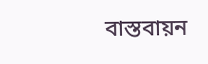বাস্তবায়ন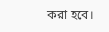করা হবে।